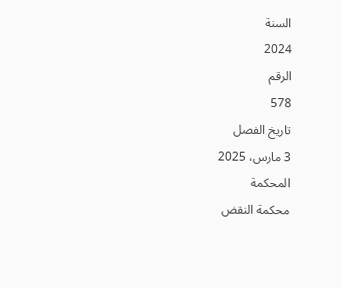السنة
2024
الرقم
578
تاريخ الفصل
3 مارس، 2025
المحكمة
محكمة النقض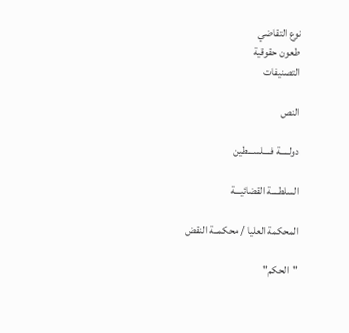نوع التقاضي
طعون حقوقية
التصنيفات

النص

دولـــــة فــــلســـطين

السلطــــة القضائيـــة

المحكمة العليا / محكمــة النقض

"الحكم"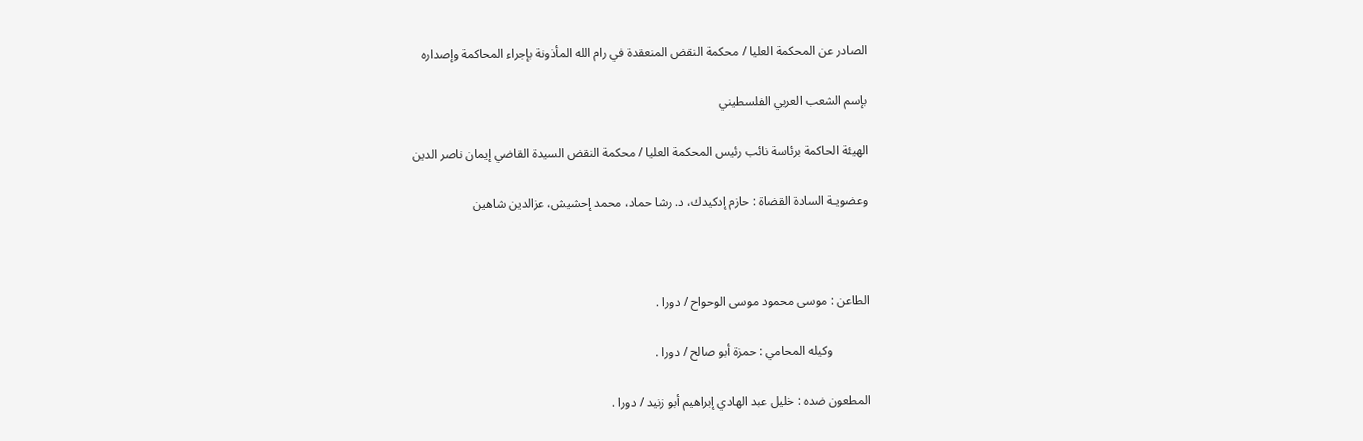الصادر عن المحكمة العليا / محكمة النقض المنعقدة في رام الله المأذونة بإجراء المحاكمة وإصداره

بإسم الشعب العربي الفلسطيني

الهيئة الحاكمة برئاسة نائب رئيس المحكمة العليا / محكمة النقض السيدة القاضي إيمان ناصر الدين

وعضويـة السادة القضاة : حازم إدكيدك، د. رشا حماد، محمد إحشيش، عزالدين شاهين



الطاعن : موسى محمود موسى الوحواح / دورا .

            وكيله المحامي : حمزة أبو صالح / دورا .

المطعون ضده : خليل عبد الهادي إبراهيم أبو زنيد / دورا .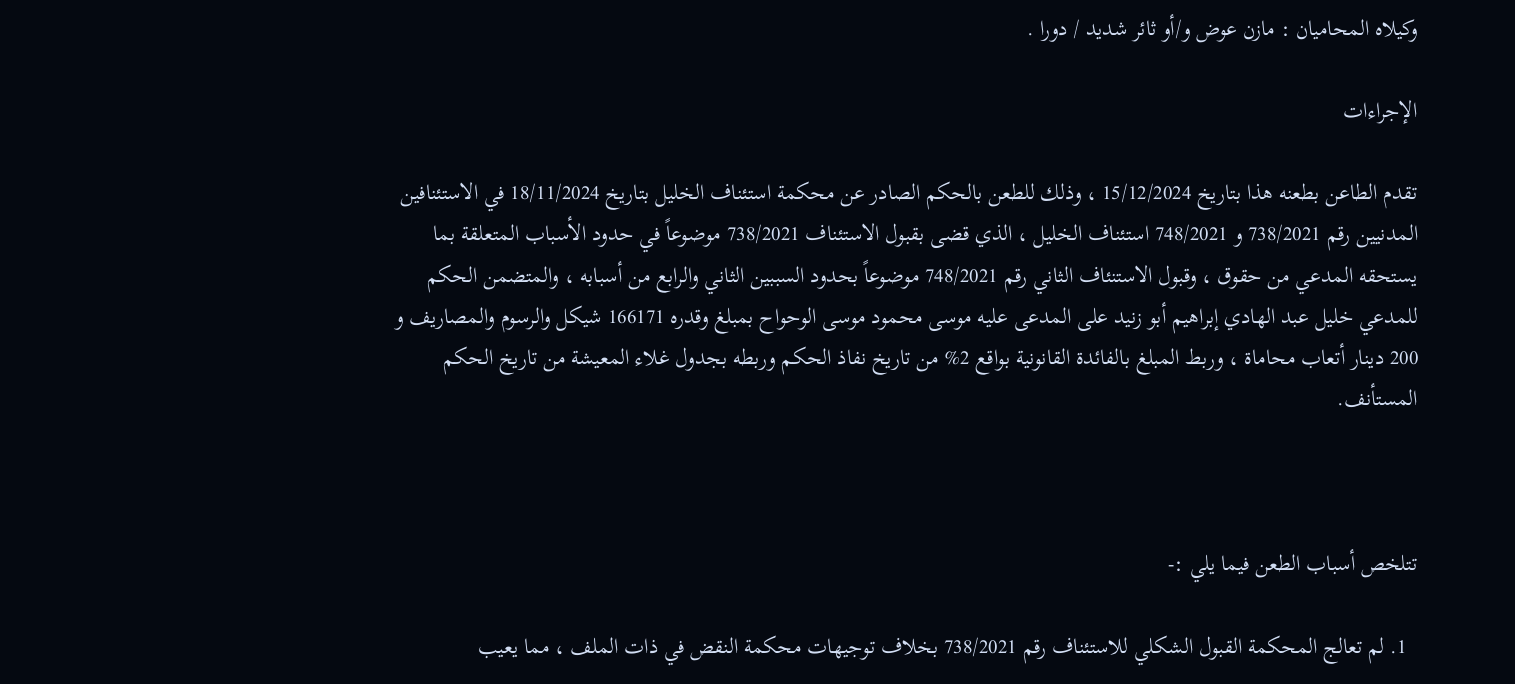وكيلاه المحاميان : مازن عوض و/أو ثائر شديد / دورا .

الإجراءات

تقدم الطاعن بطعنه هذا بتاريخ 15/12/2024 ، وذلك للطعن بالحكم الصادر عن محكمة استئناف الخليل بتاريخ 18/11/2024 في الاستئنافين المدنيين رقم 738/2021 و 748/2021 استئناف الخليل ، الذي قضى بقبول الاستئناف 738/2021 موضوعاً في حدود الأسباب المتعلقة بما يستحقه المدعي من حقوق ، وقبول الاستنئاف الثاني رقم 748/2021 موضوعاً بحدود السببين الثاني والرابع من أسبابه ، والمتضمن الحكم للمدعي خليل عبد الهادي إبراهيم أبو زنيد على المدعى عليه موسى محمود موسى الوحواح بمبلغ وقدره 166171 شيكل والرسوم والمصاريف و 200 دينار أتعاب محاماة ، وربط المبلغ بالفائدة القانونية بواقع 2% من تاريخ نفاذ الحكم وربطه بجدول غلاء المعيشة من تاريخ الحكم المستأنف.



تتلخص أسباب الطعن فيما يلي :-

  1. لم تعالج المحكمة القبول الشكلي للاستئناف رقم 738/2021 بخلاف توجيهات محكمة النقض في ذات الملف ، مما يعيب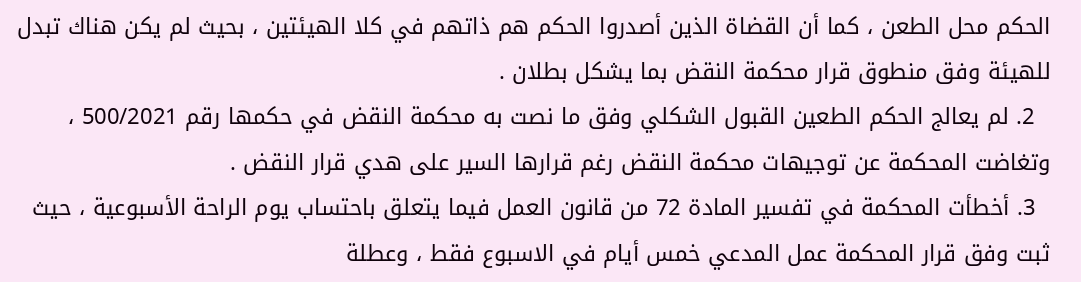الحكم محل الطعن ، كما أن القضاة الذين أصدروا الحكم هم ذاتهم في كلا الهيئتين ، بحيث لم يكن هناك تبدل للهيئة وفق منطوق قرار محكمة النقض بما يشكل بطلان .
  2. لم يعالج الحكم الطعين القبول الشكلي وفق ما نصت به محكمة النقض في حكمها رقم 500/2021 ، وتغاضت المحكمة عن توجيهات محكمة النقض رغم قرارها السير على هدي قرار النقض .
  3. أخطأت المحكمة في تفسير المادة 72 من قانون العمل فيما يتعلق باحتساب يوم الراحة الأسبوعية ، حيث ثبت وفق قرار المحكمة عمل المدعي خمس أيام في الاسبوع فقط ، وعطلة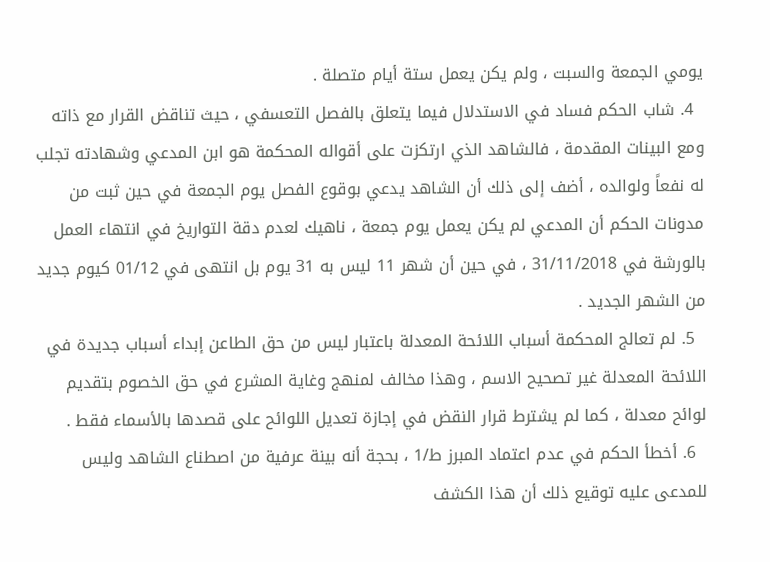يومي الجمعة والسبت ، ولم يكن يعمل ستة أيام متصلة .
  4. شاب الحكم فساد في الاستدلال فيما يتعلق بالفصل التعسفي ، حيث تناقض القرار مع ذاته ومع البينات المقدمة ، فالشاهد الذي ارتكزت على أقواله المحكمة هو ابن المدعي وشهادته تجلب له نفعاً ولوالده ، أضف إلى ذلك أن الشاهد يدعي بوقوع الفصل يوم الجمعة في حين ثبت من مدونات الحكم أن المدعي لم يكن يعمل يوم جمعة ، ناهيك لعدم دقة التواريخ في انتهاء العمل بالورشة في 31/11/2018 ، في حين أن شهر 11 ليس به 31 يوم بل انتهى في 01/12 كيوم جديد من الشهر الجديد .
  5. لم تعالج المحكمة أسباب اللائحة المعدلة باعتبار ليس من حق الطاعن إبداء أسباب جديدة في اللائحة المعدلة غير تصحيح الاسم ، وهذا مخالف لمنهج وغاية المشرع في حق الخصوم بتقديم لوائح معدلة ، كما لم يشترط قرار النقض في إجازة تعديل اللوائح على قصدها بالأسماء فقط .
  6. أخطأ الحكم في عدم اعتماد المبرز ط/1 ، بحجة أنه بينة عرفية من اصطناع الشاهد وليس للمدعى عليه توقيع ذلك أن هذا الكشف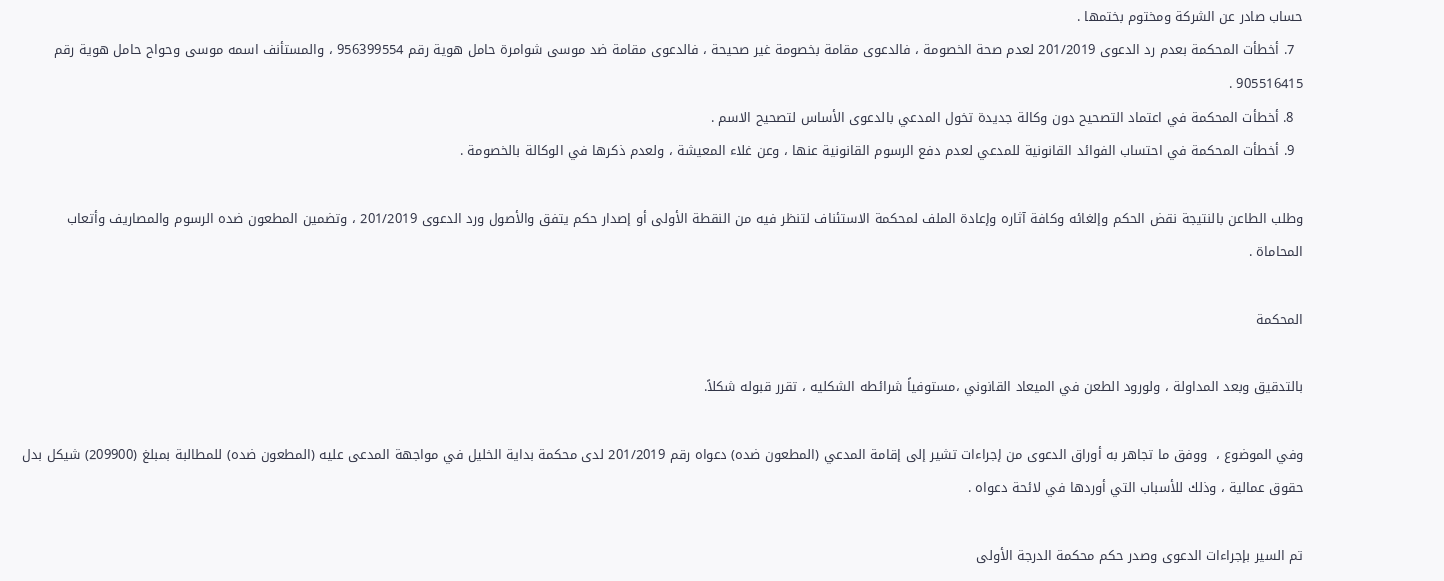حساب صادر عن الشركة ومختوم بختمها .
  7. أخطأت المحكمة بعدم رد الدعوى 201/2019 لعدم صحة الخصومة ، فالدعوى مقامة بخصومة غير صحيحة ، فالدعوى مقامة ضد موسى شوامرة حامل هوية رقم 956399554 ، والمستأنف اسمه موسى وحواح حامل هوية رقم 905516415 .
  8. أخطأت المحكمة في اعتماد التصحيح دون وكالة جديدة تخول المدعي بالدعوى الأساس لتصحيح الاسم .
  9. أخطأت المحكمة في احتساب الفوائد القانونية للمدعي لعدم دفع الرسوم القانونية عنها ، وعن غلاء المعيشة ، ولعدم ذكرها في الوكالة بالخصومة .

وطلب الطاعن بالنتيجة نقض الحكم وإلغائه وكافة آثاره وإعادة الملف لمحكمة الاستئناف لتنظر فيه من النقطة الأولى أو إصدار حكم يتفق والأصول ورد الدعوى 201/2019 ، وتضمين المطعون ضده الرسوم والمصاريف وأتعاب المحاماة .

المحكمة

بالتدقيق وبعد المداولة ، ولورود الطعن في الميعاد القانوني ،مستوفياً شرائطه الشكليه ، تقرر قبوله شكلاً.

وفي الموضوع ،  ووفق ما تجاهر به أوراق الدعوى من إجراءات تشير إلى إقامة المدعي (المطعون ضده) دعواه رقم 201/2019 لدى محكمة بداية الخليل في مواجهة المدعى عليه (المطعون ضده) للمطالبة بمبلغ (209900) شيكل بدل حقوق عمالية ، وذلك للأسباب التي أوردها في لائحة دعواه .

تم السير بإجراءات الدعوى وصدر حكم محكمة الدرجة الأولى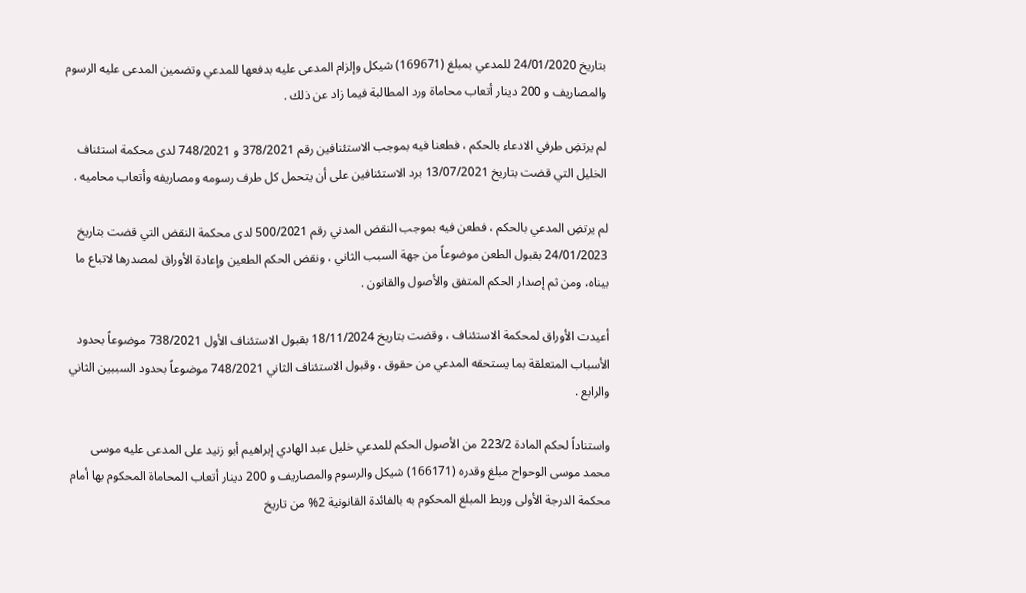بتاريخ 24/01/2020 للمدعي بمبلغ (169671) شيكل وإلزام المدعى عليه بدفعها للمدعي وتضمين المدعى عليه الرسوم والمصاريف و 200 دينار أتعاب محاماة ورد المطالبة فيما زاد عن ذلك .

لم يرتضِ طرفي الادعاء بالحكم ، فطعنا فيه بموجب الاستئنافين رقم 378/2021 و 748/2021 لدى محكمة استئناف الخليل التي قضت بتاريخ 13/07/2021 برد الاستئنافين على أن يتحمل كل طرف رسومه ومصاريفه وأتعاب محاميه .

لم يرتضِ المدعي بالحكم ، فطعن فيه بموجب النقض المدني رقم 500/2021 لدى محكمة النقض التي قضت بتاريخ 24/01/2023 بقبول الطعن موضوعاً من جهة السبب الثاني ، ونقض الحكم الطعين وإعادة الأوراق لمصدرها لاتباع ما بيناه، ومن ثم إصدار الحكم المتفق والأصول والقانون .

أعيدت الأوراق لمحكمة الاستئناف ، وقضت بتاريخ 18/11/2024 بقبول الاستئناف الأول 738/2021 موضوعاً بحدود الأسباب المتعلقة بما يستحقه المدعي من حقوق ، وقبول الاستئناف الثاني 748/2021 موضوعاً بحدود السببين الثاني والرابع .

واستناداً لحكم المادة 223/2 من الأصول الحكم للمدعي خليل عبد الهادي إبراهيم أبو زنيد على المدعى عليه موسى محمد موسى الوحواح مبلغ وقدره (166171) شيكل والرسوم والمصاريف و 200 دينار أتعاب المحاماة المحكوم بها أمام محكمة الدرجة الأولى وربط المبلغ المحكوم به بالفائدة القانونية 2% من تاريخ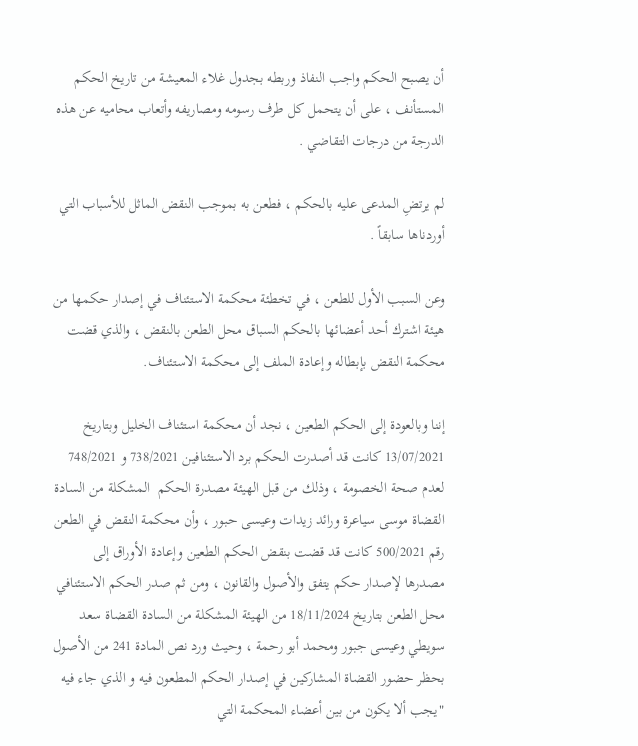أن يصبح الحكم واجب النفاذ وربطه بجدول غلاء المعيشة من تاريخ الحكم المستأنف ، على أن يتحمل كل طرف رسومه ومصاريفه وأتعاب محاميه عن هذه الدرجة من درجات التقاضي .

لم يرتضِ المدعى عليه بالحكم ، فطعن به بموجب النقض الماثل للأسباب التي أوردناها سابقاً .

وعن السبب الأول للطعن ، في تخطئة محكمة الاستئناف في إصدار حكمها من هيئة اشترك أحد أعضائها بالحكم السباق محل الطعن بالنقض ، والذي قضت محكمة النقض بإبطاله وإعادة الملف إلى محكمة الاستئناف.

إننا وبالعودة إلى الحكم الطعين ، نجد أن محكمة استئناف الخليل وبتاريخ 13/07/2021 كانت قد أصدرت الحكم برد الاستئنافين 738/2021 و 748/2021 لعدم صحة الخصومة ، وذلك من قبل الهيئة مصدرة الحكم  المشكلة من السادة القضاة موسى سياعرة ورائد زيدات وعيسى حبور ، وأن محكمة النقض في الطعن رقم 500/2021 كانت قد قضت بنقض الحكم الطعين وإعادة الأوراق إلى مصدرها لإصدار حكم يتفق والأصول والقانون ، ومن ثم صدر الحكم الاستئنافي محل الطعن بتاريخ 18/11/2024 من الهيئة المشكلة من السادة القضاة سعد سويطي وعيسى جبور ومحمد أبو رحمة ، وحيث ورد نص المادة 241 من الأصول بحظر حضور القضاة المشاركين في إصدار الحكم المطعون فيه و الذي جاء فيه "يجب ألا يكون من بين أعضاء المحكمة التي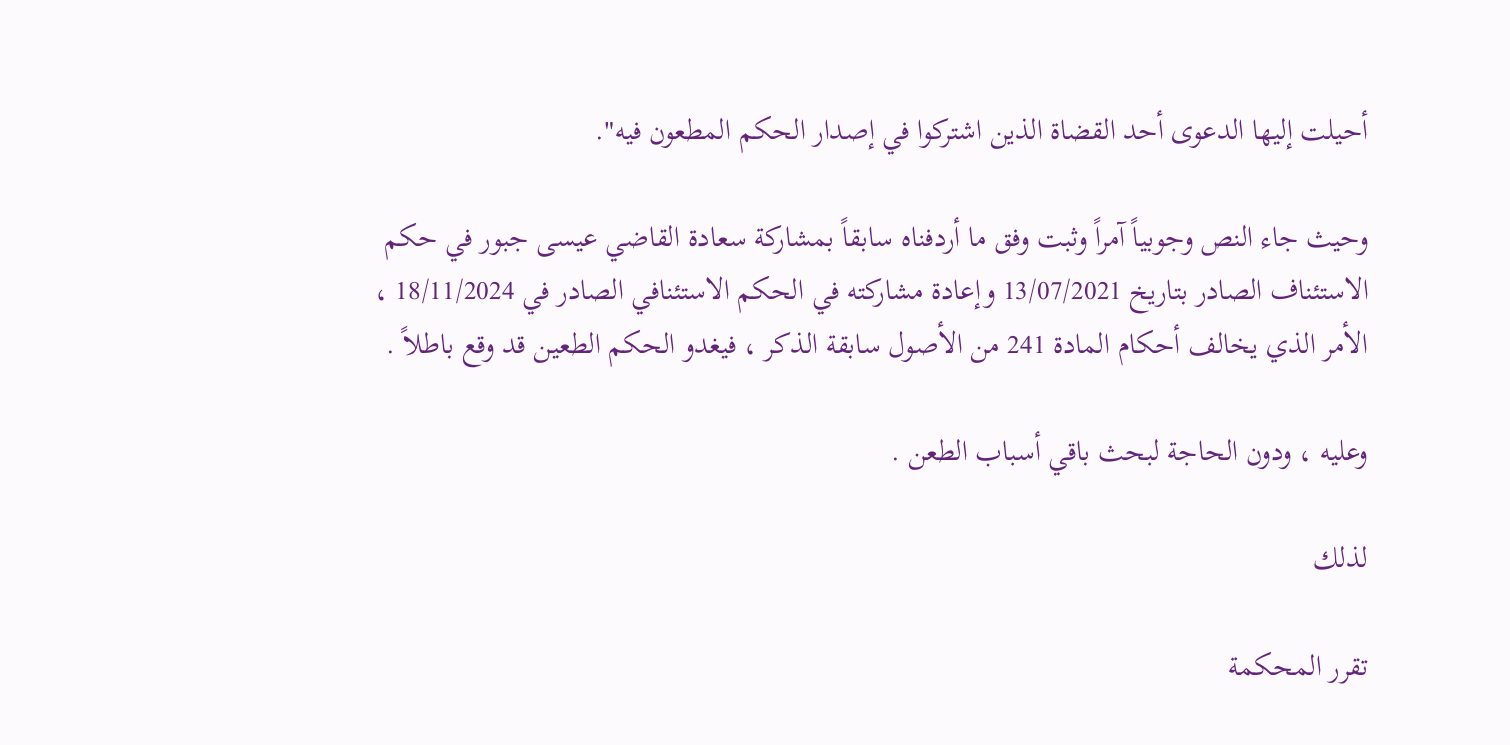أحيلت إليها الدعوى أحد القضاة الذين اشتركوا في إصدار الحكم المطعون فيه".

وحيث جاء النص وجوبياً آمراً وثبت وفق ما أردفناه سابقاً بمشاركة سعادة القاضي عيسى جبور في حكم الاستئناف الصادر بتاريخ 13/07/2021 وإعادة مشاركته في الحكم الاستئنافي الصادر في 18/11/2024 ، الأمر الذي يخالف أحكام المادة 241 من الأصول سابقة الذكر ، فيغدو الحكم الطعين قد وقع باطلاً .

وعليه ، ودون الحاجة لبحث باقي أسباب الطعن .

لذلك

تقرر المحكمة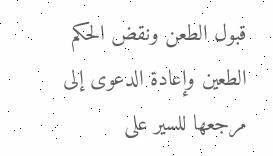قبول الطعن ونقض الحكم الطعين وإعادة الدعوى إلى مرجعها للسير على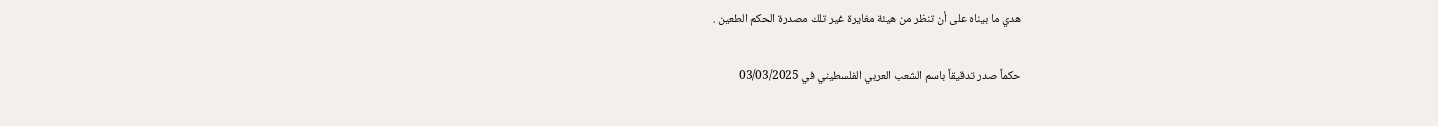هدي ما بيناه على أن تنظر من هيئة مغايرة غير تلك مصدرة الحكم الطعين .

حكماً صدر تدقيقاً باسم الشعب العربي الفلسطيني في 03/03/2025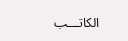الكاتـــب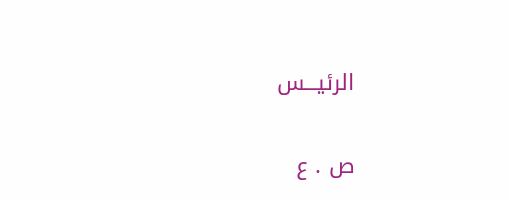الرئيـــس

ص . ع